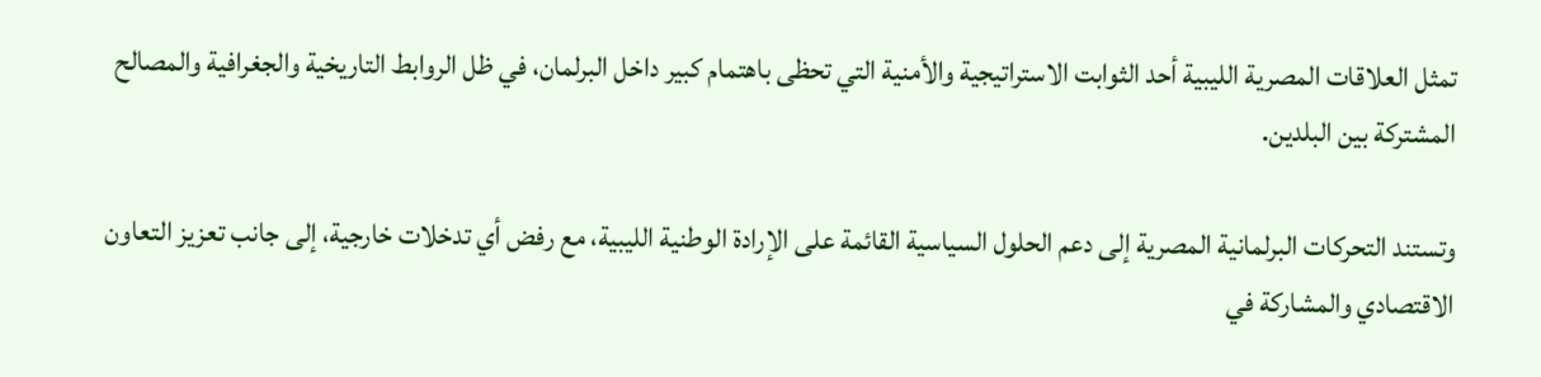تمثل العلاقات المصرية الليبية أحد الثوابت الاستراتيجية والأمنية التي تحظى باهتمام كبير داخل البرلمان، في ظل الروابط التاريخية والجغرافية والمصالح المشتركة بين البلدين.

وتستند التحركات البرلمانية المصرية إلى دعم الحلول السياسية القائمة على الإرادة الوطنية الليبية، مع رفض أي تدخلات خارجية، إلى جانب تعزيز التعاون الاقتصادي والمشاركة في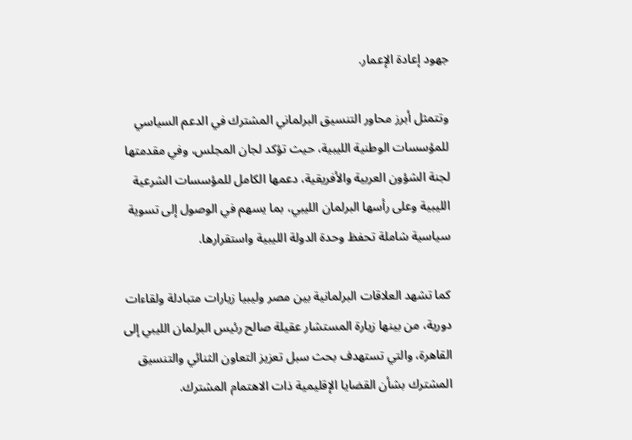جهود إعادة الإعمار.

وتتمثل أبرز محاور التنسيق البرلماني المشترك في الدعم السياسي للمؤسسات الوطنية الليبية، حيث تؤكد لجان المجلس، وفي مقدمتها لجنة الشؤون العربية والأفريقية، دعمها الكامل للمؤسسات الشرعية الليبية وعلى رأسها البرلمان الليبي، بما يسهم في الوصول إلى تسوية سياسية شاملة تحفظ وحدة الدولة الليبية واستقرارها.

كما تشهد العلاقات البرلمانية بين مصر وليبيا زيارات متبادلة ولقاءات دورية، من بينها زيارة المستشار عقيلة صالح رئيس البرلمان الليبي إلى القاهرة، والتي تستهدف بحث سبل تعزيز التعاون الثنائي والتنسيق المشترك بشأن القضايا الإقليمية ذات الاهتمام المشترك.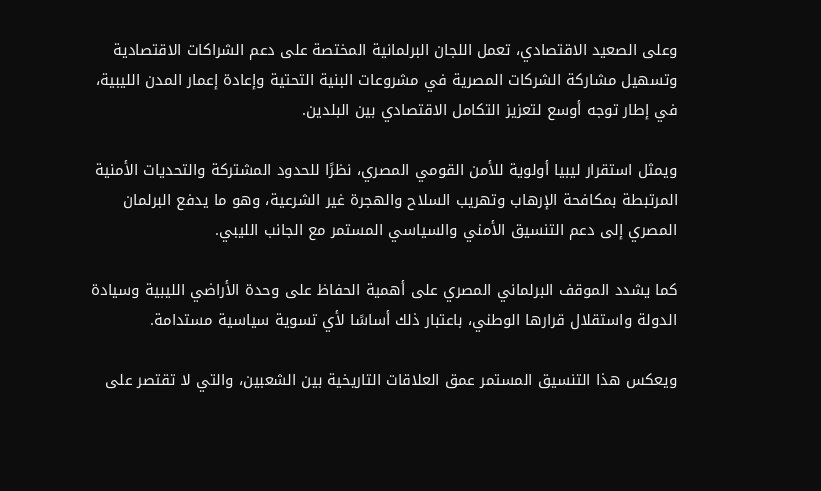وعلى الصعيد الاقتصادي، تعمل اللجان البرلمانية المختصة على دعم الشراكات الاقتصادية وتسهيل مشاركة الشركات المصرية في مشروعات البنية التحتية وإعادة إعمار المدن الليبية، في إطار توجه أوسع لتعزيز التكامل الاقتصادي بين البلدين.

ويمثل استقرار ليبيا أولوية للأمن القومي المصري، نظرًا للحدود المشتركة والتحديات الأمنية المرتبطة بمكافحة الإرهاب وتهريب السلاح والهجرة غير الشرعية، وهو ما يدفع البرلمان المصري إلى دعم التنسيق الأمني والسياسي المستمر مع الجانب الليبي.

كما يشدد الموقف البرلماني المصري على أهمية الحفاظ على وحدة الأراضي الليبية وسيادة الدولة واستقلال قرارها الوطني، باعتبار ذلك أساسًا لأي تسوية سياسية مستدامة.

ويعكس هذا التنسيق المستمر عمق العلاقات التاريخية بين الشعبين، والتي لا تقتصر على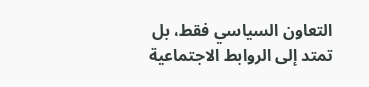التعاون السياسي فقط، بل تمتد إلى الروابط الاجتماعية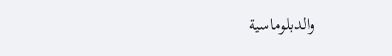والدبلوماسية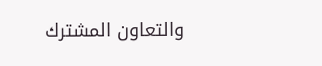والتعاون المشترك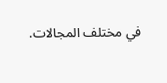في مختلف المجالات.